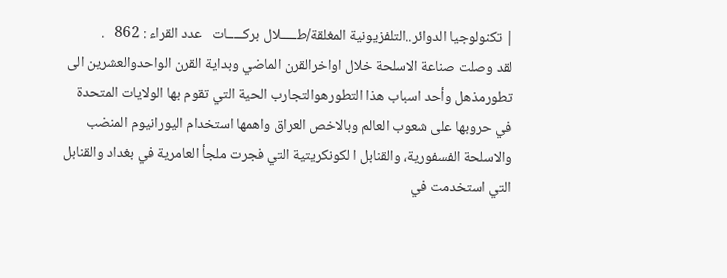| تكنولوجيا الدوائر..التلفزيونية المغلقة/طـــــلال بركـــــات   عدد القراء : 862   .
لقد وصلت صناعة الاسلحة خلال اواخرالقرن الماضي وبداية القرن الواحدوالعشرين الى تطورمذهل وأحد اسباب هذا التطورهوالتجارب الحية التي تقوم بها الولايات المتحدة في حروبها على شعوب العالم وبالاخص العراق واهمها استخدام اليورانيوم المنضب والاسلحة الفسفورية، والقنابل ا لكونكريتية التي فجرت ملجأ العامرية في بغداد والقنابل التي استخدمت في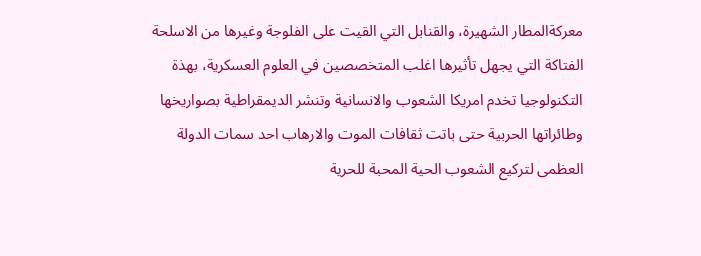معركةالمطار الشهيرة، والقنابل التي القيت على الفلوجة وغيرها من الاسلحة الفتاكة التي يجهل تأثيرها اغلب المتخصصين في العلوم العسكرية، بهذة التكنولوجيا تخدم امريكا الشعوب والانسانية وتنشر الديمقراطية بصواريخها وطائراتها الحربية حتى باتت ثقافات الموت والارهاب احد سمات الدولة العظمى لتركيع الشعوب الحية المحبة للحرية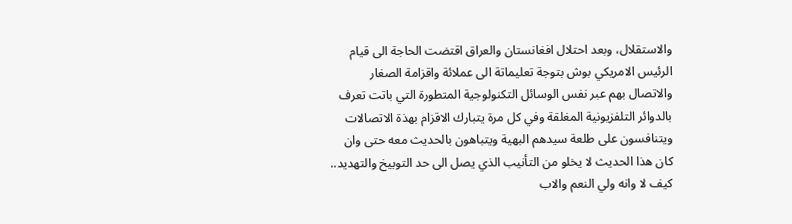والاستقلال، وبعد احتلال افغانستان والعراق اقتضت الحاجة الى قيام الرئيس الامريكي بوش بتوجة تعليماتة الى عملائة واقزامة الصغار والاتصال بهم عبر نفس الوسائل التكنولوجية المتطورة التي باتت تعرف بالدوائر التلفزيونية المغلقة وفي كل مرة يتبارك الاقزام بهذة الاتصالات ويتنافسون على طلعة سيدهم البهية ويتباهون بالحديث معه حتى وان كان هذا الحديث لا يخلو من التأنيب الذي يصل الى حد التوبيخ والتهديد.. كيف لا وانه ولي النعم والاب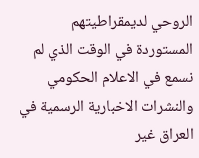الروحي لديمقراطيتهم المستوردة في الوقت الذي لم نسمع في الاعلام الحكومي والنشرات الاخبارية الرسمية في العراق غير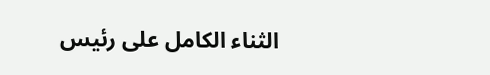الثناء الكامل على رئيس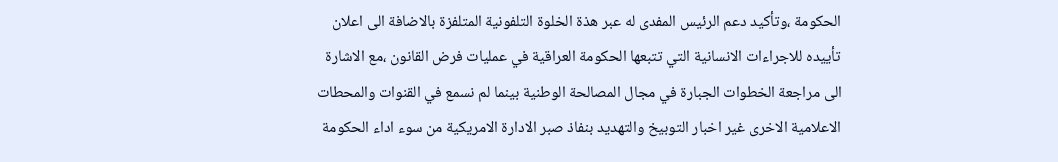الحكومة ،وتأكيد دعم الرئيس المفدى له عبر هذة الخلوة التلفونية المتلفزة بالاضافة الى اعلان تأييده للاجراءات الانسانية التي تتبعها الحكومة العراقية في عمليات فرض القانون ،مع الاشارة الى مراجعة الخطوات الجبارة في مجال المصالحة الوطنية بينما لم نسمع في القنوات والمحطات الاعلامية الاخرى غير اخبار التوبيخ والتهديد بنفاذ صبر الادارة الامريكية من سوء اداء الحكومة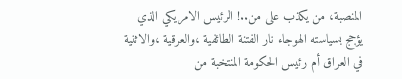المنصبة، من يكذب على من..! الرئيس الامريكي الذي يؤجج بسياسته الهوجاء نار الفتنة الطائفية ،والعرقية ،والاثنية في العراق أم رئيس الحكومة المنتخبة من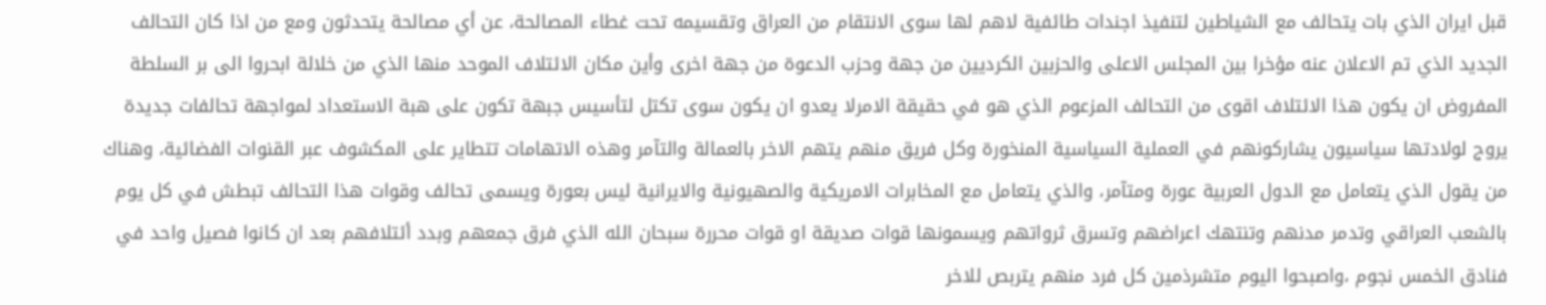قبل ايران الذي بات يتحالف مع الشياطين لتنفيذ اجندات طائفية لاهم لها سوى الانتقام من العراق وتقسيمه تحت غطاء المصالحة، عن أي مصالحة يتحدثون ومع من اذا كان التحالف الجديد الذي تم الاعلان عنه مؤخرا بين المجلس الاعلى والحزبين الكرديين من جهة وحزب الدعوة من جهة اخرى وأين مكان الائتلاف الموحد منها الذي من خلالة ابحروا الى بر السلطة المفروض ان يكون هذا الائتلاف اقوى من التحالف المزعوم الذي هو في حقيقة الامرلا يعدو ان يكون سوى تكتل لتأسيس جبهة تكون على هبة الاستعداد لمواجهة تحالفات جديدة يروج لولادتها سياسيون يشاركونهم في العملية السياسية المنخورة وكل فريق منهم يتهم الاخر بالعمالة والتآمر وهذه الاتهامات تتطاير على المكشوف عبر القنوات الفضائية، وهناك من يقول الذي يتعامل مع الدول العربية عورة ومتآمر، والذي يتعامل مع المخابرات الامريكية والصهيونية والايرانية ليس بعورة ويسمى تحالف وقوات هذا التحالف تبطش في كل يوم بالشعب العراقي وتدمر مدنهم وتنتهك اعراضهم وتسرق ثرواتهم ويسمونها قوات صديقة او قوات محررة سبحان الله الذي فرق جمعهم وبدد أئتلافهم بعد ان كانوا فصيل واحد في فنادق الخمس نجوم ،واصبحوا اليوم متشرذمين كل فرد منهم يتربص للاخر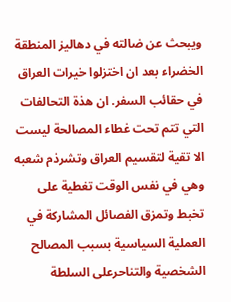ويبحث عن ضالته في دهاليز المنطقة الخضراء بعد ان اختزلوا خيرات العراق في حقائب السفر. ان هذة التحالفات التي تتم تحت غطاء المصالحة ليست الا تقية لتقسيم العراق وتشرذم شعبه وهي في نفس الوقت تغطية على تخبط وتمزق الفصائل المشاركة في العملية السياسية بسبب المصالح الشخصية والتناحرعلى السلطة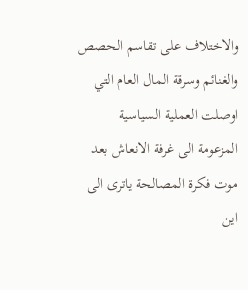والاختلاف على تقاسم الحصص والغنائم وسرقة المال العام التي اوصلت العملية السياسية المزعومة الى غرفة الانعاش بعد موت فكرة المصالحة ياترى الى اين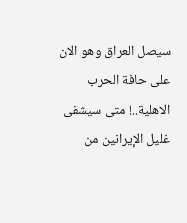سيصل العراق وهو الان على حافة الحرب الاهلية..! متى سيشفى غليل الإيرانين من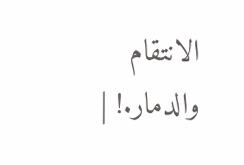الانتقام والدمار.! |